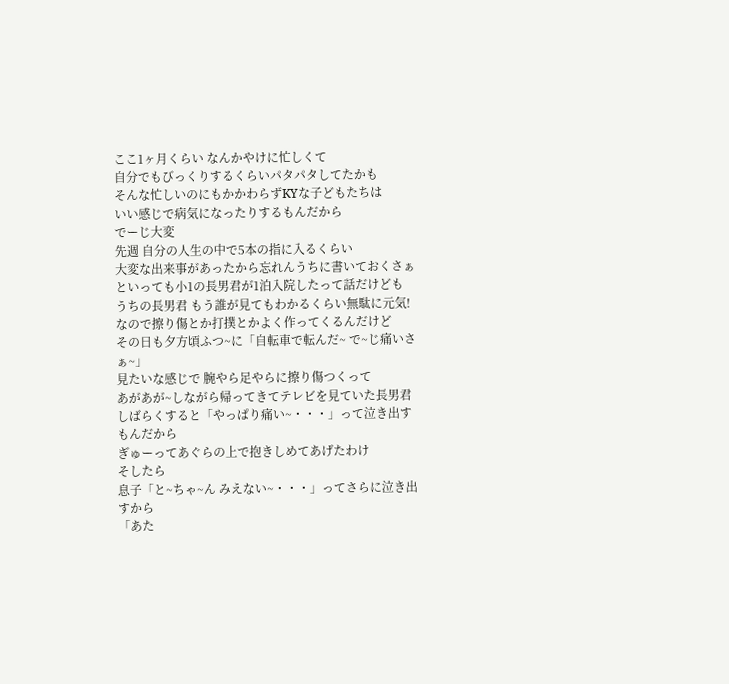ここ1ヶ月くらい なんかやけに忙しくて
自分でもびっくりするくらいパタパタしてたかも
そんな忙しいのにもかかわらずKYな子どもたちは
いい感じで病気になったりするもんだから
でーじ大変
先週 自分の人生の中で5本の指に入るくらい
大変な出来事があったから忘れんうちに書いておくさぁ
といっても小1の長男君が1泊入院したって話だけども
うちの長男君 もう誰が見てもわかるくらい無駄に元気!
なので擦り傷とか打撲とかよく作ってくるんだけど
その日も夕方頃ふつ~に「自転車で転んだ~ で~じ痛いさぁ~」
見たいな感じで 腕やら足やらに擦り傷つくって
あがあが~しながら帰ってきてテレビを見ていた長男君
しばらくすると「やっぱり痛い~・・・」って泣き出すもんだから
ぎゅーってあぐらの上で抱きしめてあげたわけ
そしたら
息子「と~ちゃ~ん みえない~・・・」ってさらに泣き出すから
「あた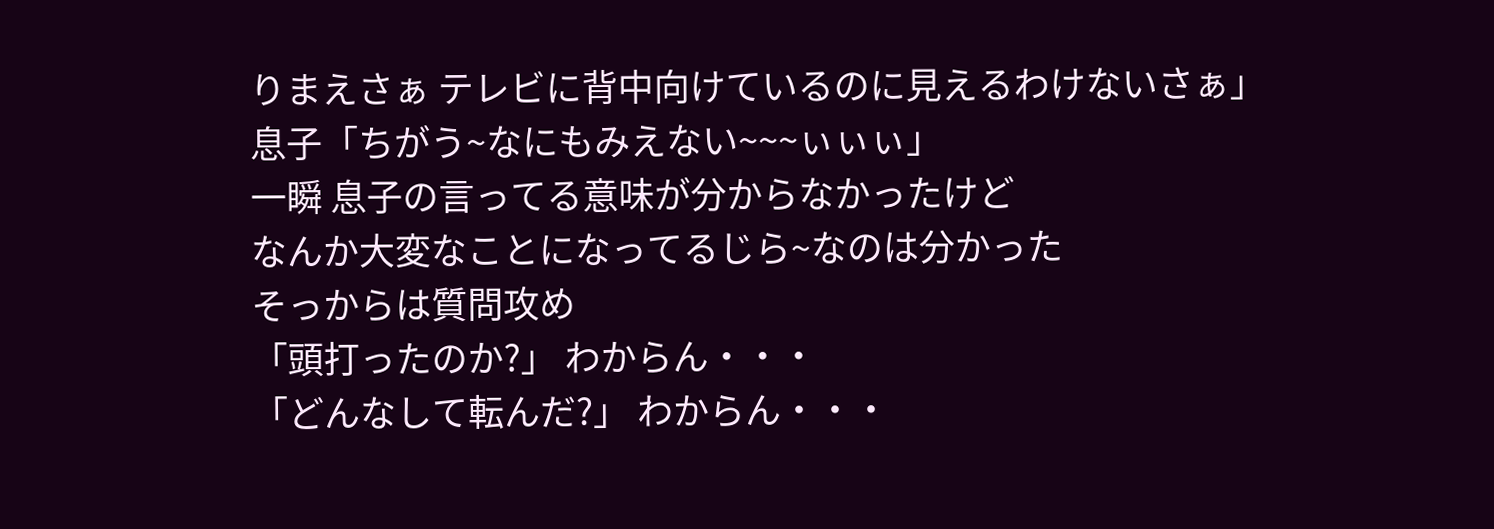りまえさぁ テレビに背中向けているのに見えるわけないさぁ」
息子「ちがう~なにもみえない~~~ぃぃぃ」
一瞬 息子の言ってる意味が分からなかったけど
なんか大変なことになってるじら~なのは分かった
そっからは質問攻め
「頭打ったのか?」 わからん・・・
「どんなして転んだ?」 わからん・・・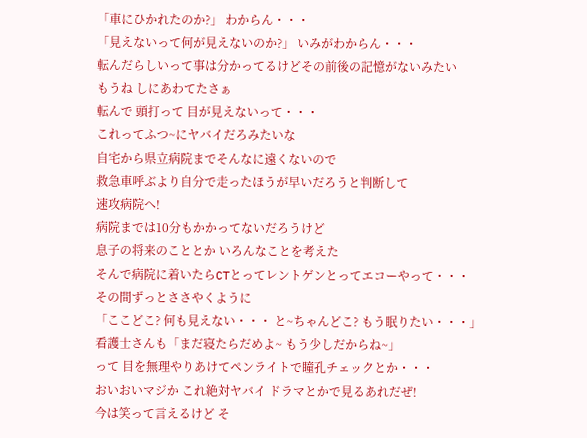「車にひかれたのか?」 わからん・・・
「見えないって何が見えないのか?」 いみがわからん・・・
転んだらしいって事は分かってるけどその前後の記憶がないみたい
もうね しにあわてたさぁ
転んで 頭打って 目が見えないって・・・
これってふつ~にヤバイだろみたいな
自宅から県立病院までそんなに遠くないので
救急車呼ぶより自分で走ったほうが早いだろうと判断して
速攻病院へ!
病院までは10分もかかってないだろうけど
息子の将来のこととか いろんなことを考えた
そんで病院に着いたらCTとってレントゲンとってエコーやって・・・
その間ずっとささやくように
「ここどこ? 何も見えない・・・ と~ちゃんどこ? もう眠りたい・・・」
看護士さんも「まだ寝たらだめよ~ もう少しだからね~」
って 目を無理やりあけてペンライトで瞳孔チェックとか・・・
おいおいマジか これ絶対ヤバイ ドラマとかで見るあれだぜ!
今は笑って言えるけど そ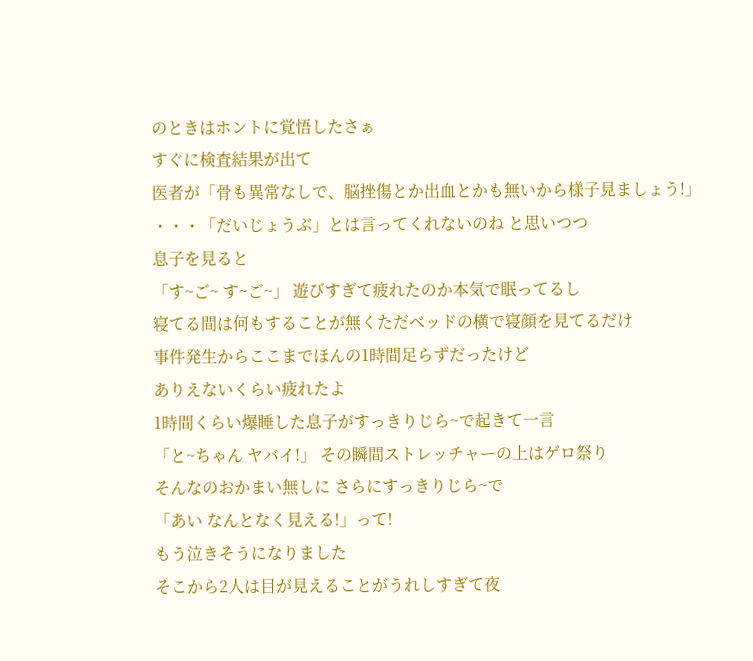のときはホントに覚悟したさぁ
すぐに検査結果が出て
医者が「骨も異常なしで、脳挫傷とか出血とかも無いから様子見ましょう!」
・・・「だいじょうぶ」とは言ってくれないのね と思いつつ
息子を見ると
「す~ご~ す~ご~」 遊びすぎて疲れたのか本気で眠ってるし
寝てる間は何もすることが無くただベッドの横で寝顔を見てるだけ
事件発生からここまでほんの1時間足らずだったけど
ありえないくらい疲れたよ
1時間くらい爆睡した息子がすっきりじら~で起きて一言
「と~ちゃん ヤバイ!」 その瞬間ストレッチャーの上はゲロ祭り
そんなのおかまい無しに さらにすっきりじら~で
「あい なんとなく見える!」って!
もう泣きそうになりました
そこから2人は目が見えることがうれしすぎて夜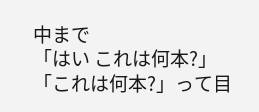中まで
「はい これは何本?」 「これは何本?」って目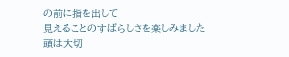の前に指を出して
見えることのすばらしさを楽しみました
頭は大切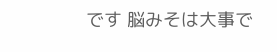です 脳みそは大事で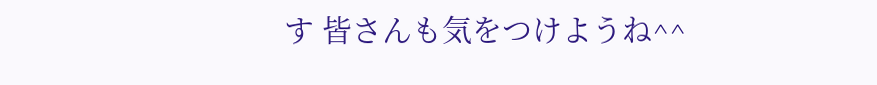す 皆さんも気をつけようね^^